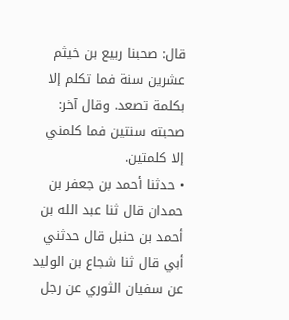قال: صحبنا ربيع بن خيثم عشرين سنة فما تكلم إلا بكلمة تصعد. وقال آخر:
صحبته سنتين فما كلمني إلا كلمتين.
• حدثنا أحمد بن جعفر بن حمدان قال ثنا عبد الله بن أحمد بن حنبل قال حدثني أبي قال ثنا شجاع بن الوليد عن سفيان الثوري عن رجل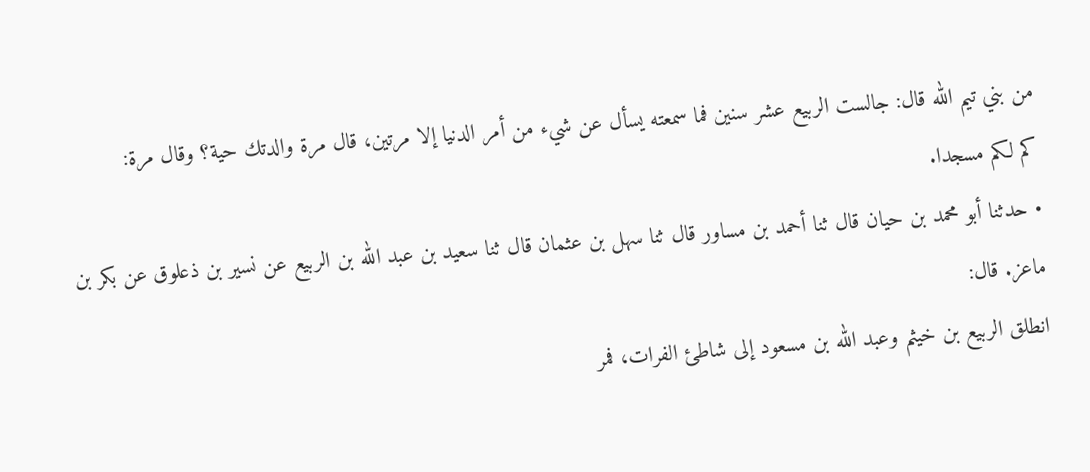من بني تيم الله قال: جالست الربيع عشر سنين فما سمعته يسأل عن شيء من أمر الدنيا إلا مرتين، قال مرة والدتك حية؟ وقال مرة:
كم لكم مسجدا.
• حدثنا أبو محمد بن حيان قال ثنا أحمد بن مساور قال ثنا سهل بن عثمان قال ثنا سعيد بن عبد الله بن الربيع عن نسير بن ذعلوق عن بكر بن ماعز. قال:
انطلق الربيع بن خيثم وعبد الله بن مسعود إلى شاطئ الفرات، فمر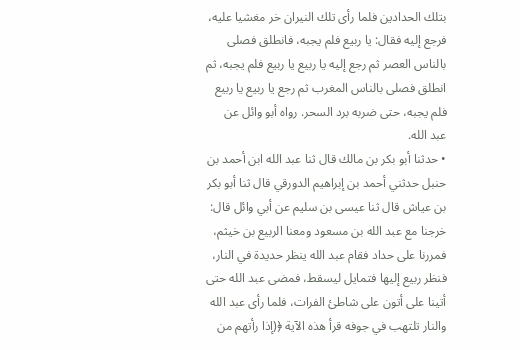بتلك الحدادين فلما رأى تلك النيران خر مغشيا عليه، فرجع إليه فقال: يا ربيع فلم يجبه، فانطلق فصلى بالناس العصر ثم رجع إليه يا ربيع يا ربيع فلم يجبه، ثم انطلق فصلى بالناس المغرب ثم رجع يا ربيع يا ربيع فلم يجبه، حتى ضربه برد السحر. رواه أبو وائل عن عبد الله.
• حدثنا أبو بكر بن مالك قال ثنا عبد الله ابن أحمد بن حنبل حدثني أحمد بن إبراهيم الدورقي قال ثنا أبو بكر بن عياش قال ثنا عيسى بن سليم عن أبي وائل قال: خرجنا مع عبد الله بن مسعود ومعنا الربيع بن خيثم، فمررنا على حداد فقام عبد الله ينظر حديدة في النار، فنظر ربيع إليها فتمايل ليسقط، فمضى عبد الله حتى أتينا على أتون على شاطئ الفرات، فلما رأى عبد الله والنار تلتهب في جوفه قرأ هذه الآية ﴿(إذا رأتهم من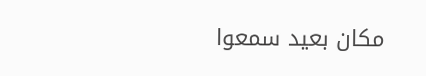مكان بعيد سمعوا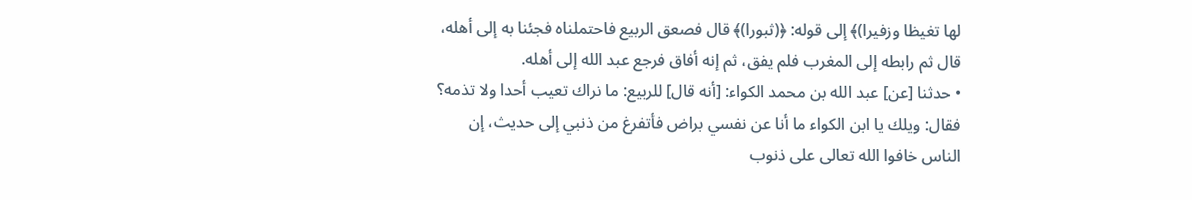لها تغيظا وزفيرا)﴾ إلى قوله: ﴿(ثبورا)﴾ قال فصعق الربيع فاحتملناه فجئنا به إلى أهله، قال ثم رابطه إلى المغرب فلم يفق، ثم إنه أفاق فرجع عبد الله إلى أهله.
• حدثنا [عن] عبد الله بن محمد الكواء: [أنه قال] للربيع: ما نراك تعيب أحدا ولا تذمه؟ فقال: ويلك يا ابن الكواء ما أنا عن نفسي براض فأتفرغ من ذنبي إلى حديث، إن الناس خافوا الله تعالى على ذنوب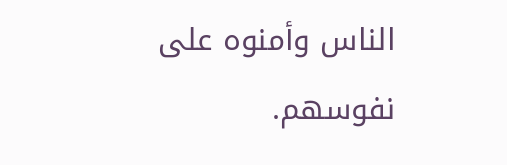الناس وأمنوه على نفوسهم.